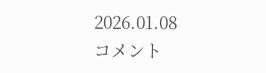2026.01.08
コメント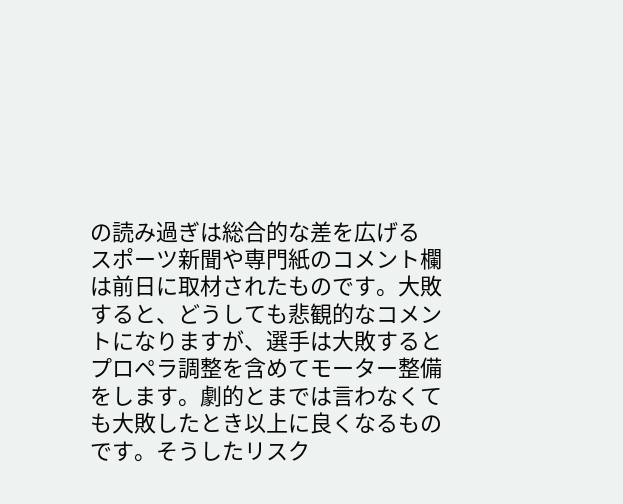の読み過ぎは総合的な差を広げる
スポーツ新聞や専門紙のコメント欄は前日に取材されたものです。大敗すると、どうしても悲観的なコメントになりますが、選手は大敗するとプロペラ調整を含めてモーター整備をします。劇的とまでは言わなくても大敗したとき以上に良くなるものです。そうしたリスク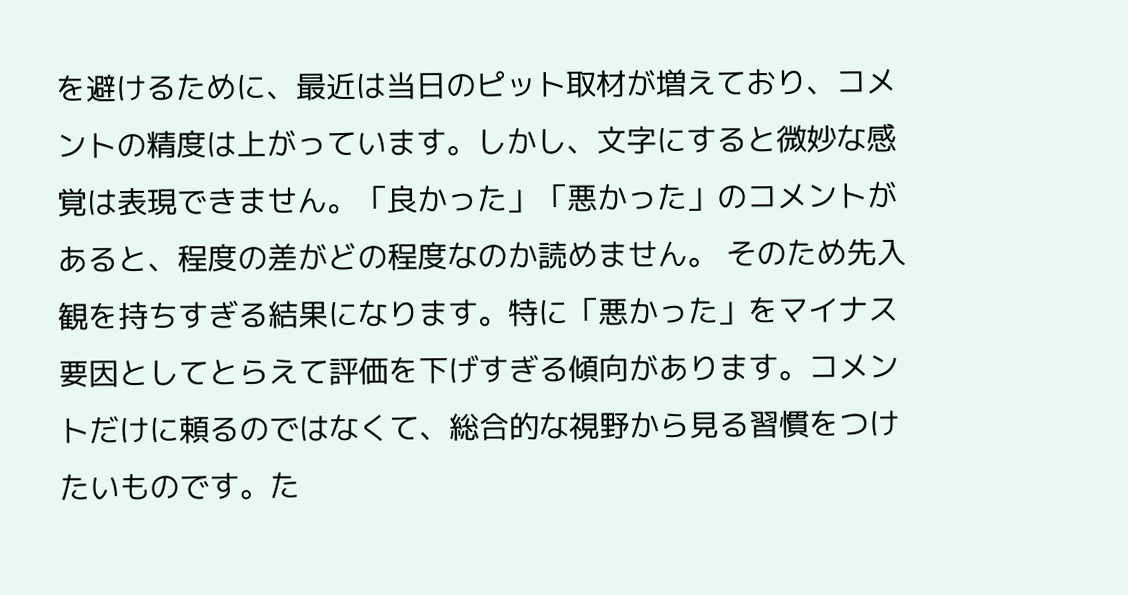を避けるために、最近は当日のピット取材が増えており、コメントの精度は上がっています。しかし、文字にすると微妙な感覚は表現できません。「良かった」「悪かった」のコメントがあると、程度の差がどの程度なのか読めません。 そのため先入観を持ちすぎる結果になります。特に「悪かった」をマイナス要因としてとらえて評価を下げすぎる傾向があります。コメントだけに頼るのではなくて、総合的な視野から見る習慣をつけたいものです。た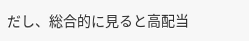だし、総合的に見ると高配当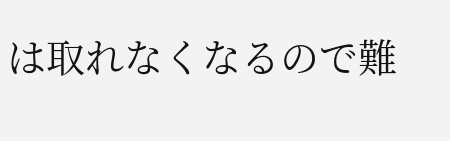は取れなくなるので難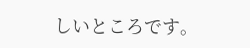しいところです。